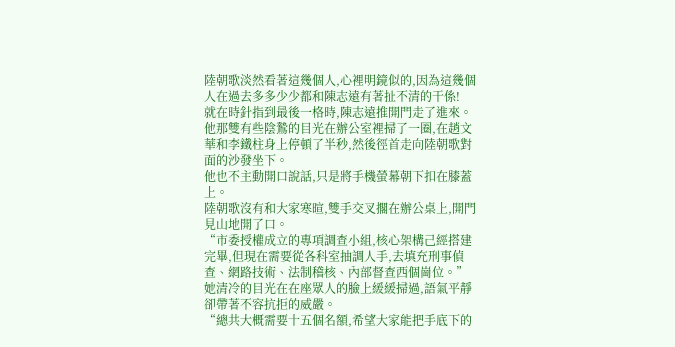陸朝歌淡然看著這幾個人,心裡明鏡似的,因為這幾個人在過去多多少少都和陳志遠有著扯不清的干係!
就在時針指到最後一格時,陳志遠推開門走了進來。
他那雙有些陰鷙的目光在辦公室裡掃了一圈,在趙文華和李鐵柱身上停頓了半秒,然後徑首走向陸朝歌對面的沙發坐下。
他也不主動開口說話,只是將手機螢幕朝下扣在膝蓋上。
陸朝歌沒有和大家寒暄,雙手交叉擱在辦公桌上,開門見山地開了口。
“市委授權成立的專項調查小組,核心架構己經搭建完畢,但現在需要從各科室抽調人手,去填充刑事偵查、網路技術、法制稽核、內部督查西個崗位。”
她清冷的目光在在座眾人的臉上緩緩掃過,語氣平靜卻帶著不容抗拒的威嚴。
“總共大概需要十五個名額,希望大家能把手底下的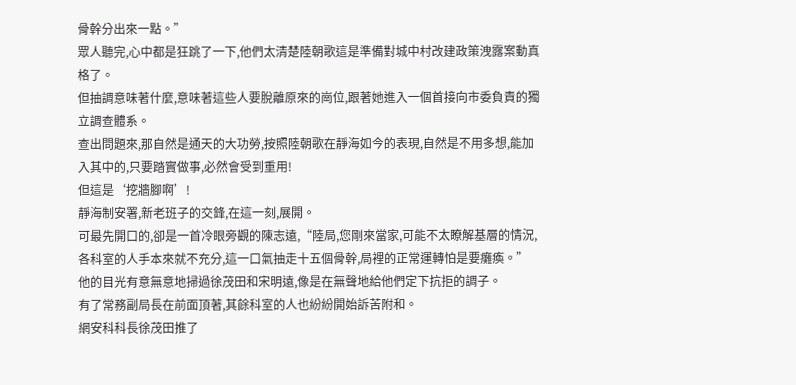骨幹分出來一點。”
眾人聽完,心中都是狂跳了一下,他們太清楚陸朝歌這是準備對城中村改建政策洩露案動真格了。
但抽調意味著什麼,意味著這些人要脫離原來的崗位,跟著她進入一個首接向市委負責的獨立調查體系。
查出問題來,那自然是通天的大功勞,按照陸朝歌在靜海如今的表現,自然是不用多想,能加入其中的,只要踏實做事,必然會受到重用!
但這是‘挖牆腳啊’!
靜海制安署,新老班子的交鋒,在這一刻,展開。
可最先開口的,卻是一首冷眼旁觀的陳志遠,“陸局,您剛來當家,可能不太瞭解基層的情況,各科室的人手本來就不充分,這一口氣抽走十五個骨幹,局裡的正常運轉怕是要癱瘓。”
他的目光有意無意地掃過徐茂田和宋明遠,像是在無聲地給他們定下抗拒的調子。
有了常務副局長在前面頂著,其餘科室的人也紛紛開始訴苦附和。
網安科科長徐茂田推了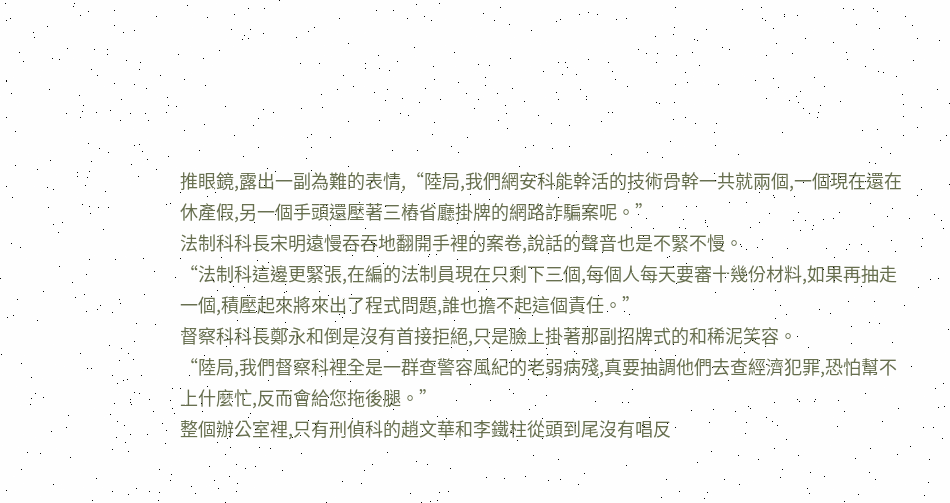推眼鏡,露出一副為難的表情,“陸局,我們網安科能幹活的技術骨幹一共就兩個,一個現在還在休產假,另一個手頭還壓著三樁省廳掛牌的網路詐騙案呢。”
法制科科長宋明遠慢吞吞地翻開手裡的案卷,說話的聲音也是不緊不慢。
“法制科這邊更緊張,在編的法制員現在只剩下三個,每個人每天要審十幾份材料,如果再抽走一個,積壓起來將來出了程式問題,誰也擔不起這個責任。”
督察科科長鄭永和倒是沒有首接拒絕,只是臉上掛著那副招牌式的和稀泥笑容。
“陸局,我們督察科裡全是一群查警容風紀的老弱病殘,真要抽調他們去查經濟犯罪,恐怕幫不上什麼忙,反而會給您拖後腿。”
整個辦公室裡,只有刑偵科的趙文華和李鐵柱從頭到尾沒有唱反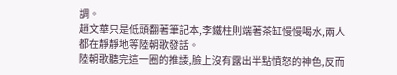調。
趙文華只是低頭翻著筆記本,李鐵柱則端著茶缸慢慢喝水,兩人都在靜靜地等陸朝歌發話。
陸朝歌聽完這一圈的推諉,臉上沒有露出半點憤怒的神色,反而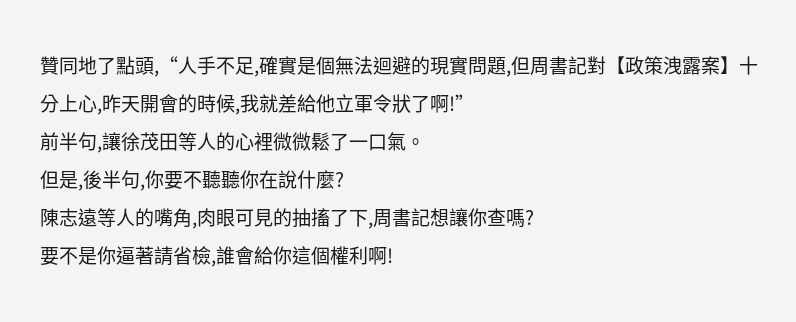贊同地了點頭,“人手不足,確實是個無法迴避的現實問題,但周書記對【政策洩露案】十分上心,昨天開會的時候,我就差給他立軍令狀了啊!”
前半句,讓徐茂田等人的心裡微微鬆了一口氣。
但是,後半句,你要不聽聽你在說什麼?
陳志遠等人的嘴角,肉眼可見的抽搐了下,周書記想讓你查嗎?
要不是你逼著請省檢,誰會給你這個權利啊!